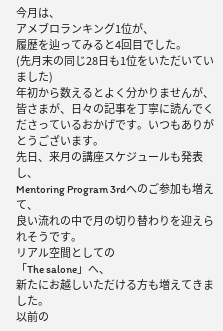今月は、
アメブロランキング1位が、
履歴を辿ってみると4回目でした。
(先月末の同じ28日も1位をいただいていました)
年初から数えるとよく分かりませんが、
皆さまが、日々の記事を丁寧に読んでくださっているおかげです。いつもありがとうございます。
先日、来月の講座スケジュールも発表し、
Mentoring Program 3rdへのご参加も増えて、
良い流れの中で月の切り替わりを迎えられそうです。
リアル空間としての
「The salone」へ、
新たにお越しいただける方も増えてきました。
以前の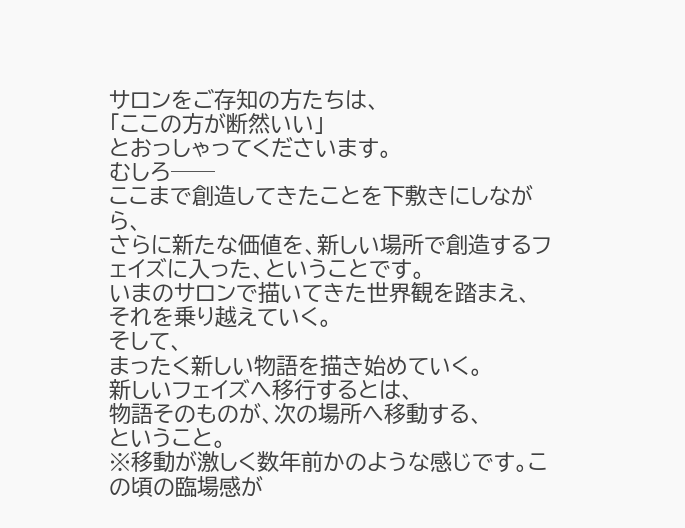サロンをご存知の方たちは、
「ここの方が断然いい」
とおっしゃってくださいます。
むしろ──
ここまで創造してきたことを下敷きにしながら、
さらに新たな価値を、新しい場所で創造するフェイズに入った、ということです。
いまのサロンで描いてきた世界観を踏まえ、
それを乗り越えていく。
そして、
まったく新しい物語を描き始めていく。
新しいフェイズへ移行するとは、
物語そのものが、次の場所へ移動する、
ということ。
※移動が激しく数年前かのような感じです。この頃の臨場感が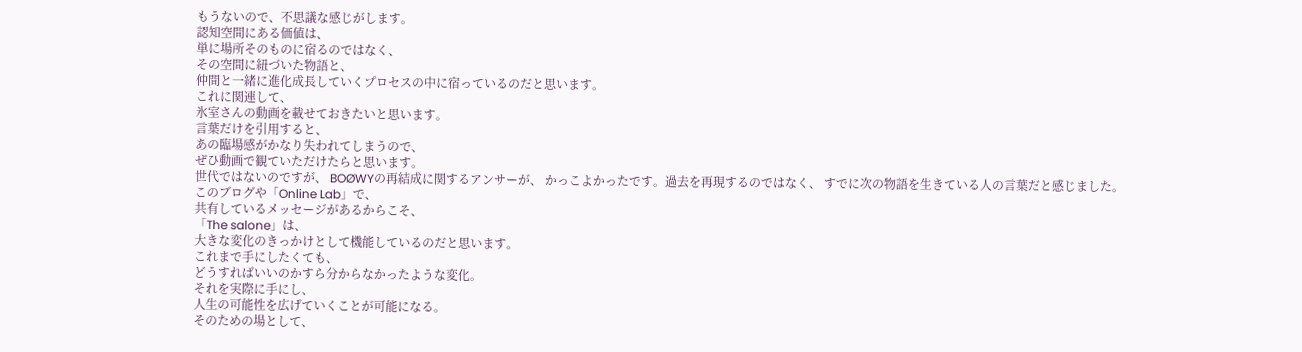もうないので、不思議な感じがします。
認知空間にある価値は、
単に場所そのものに宿るのではなく、
その空間に紐づいた物語と、
仲間と一緒に進化成長していくプロセスの中に宿っているのだと思います。
これに関連して、
氷室さんの動画を載せておきたいと思います。
言葉だけを引用すると、
あの臨場感がかなり失われてしまうので、
ぜひ動画で観ていただけたらと思います。
世代ではないのですが、 BOØWYの再結成に関するアンサーが、 かっこよかったです。過去を再現するのではなく、 すでに次の物語を生きている人の言葉だと感じました。
このブログや「Online Lab」で、
共有しているメッセージがあるからこそ、
「The salone」は、
大きな変化のきっかけとして機能しているのだと思います。
これまで手にしたくても、
どうすればいいのかすら分からなかったような変化。
それを実際に手にし、
人生の可能性を広げていくことが可能になる。
そのための場として、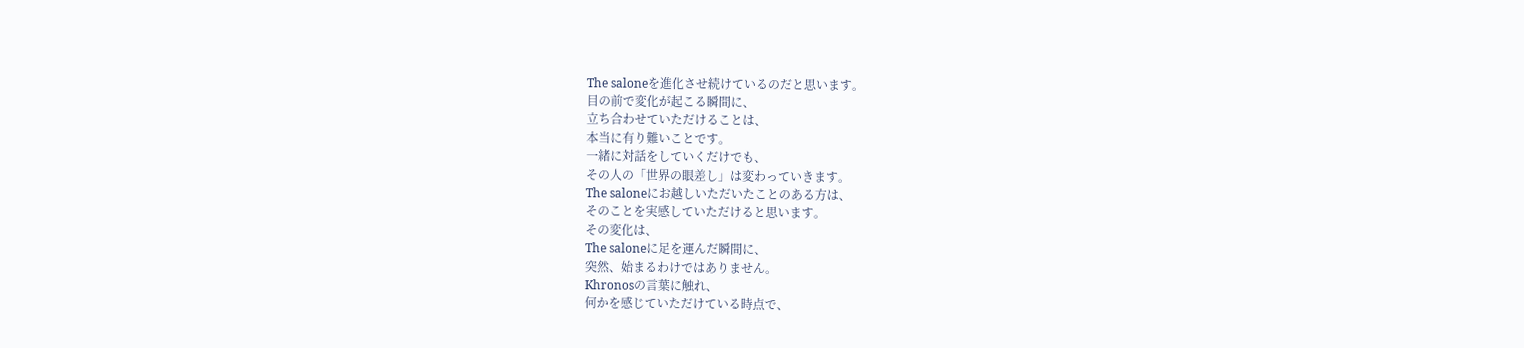The saloneを進化させ続けているのだと思います。
目の前で変化が起こる瞬間に、
立ち合わせていただけることは、
本当に有り難いことです。
一緒に対話をしていくだけでも、
その人の「世界の眼差し」は変わっていきます。
The saloneにお越しいただいたことのある方は、
そのことを実感していただけると思います。
その変化は、
The saloneに足を運んだ瞬間に、
突然、始まるわけではありません。
Khronosの言葉に触れ、
何かを感じていただけている時点で、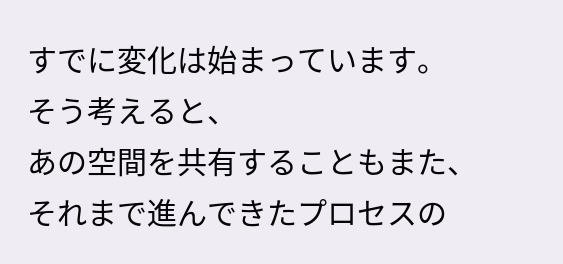すでに変化は始まっています。
そう考えると、
あの空間を共有することもまた、
それまで進んできたプロセスの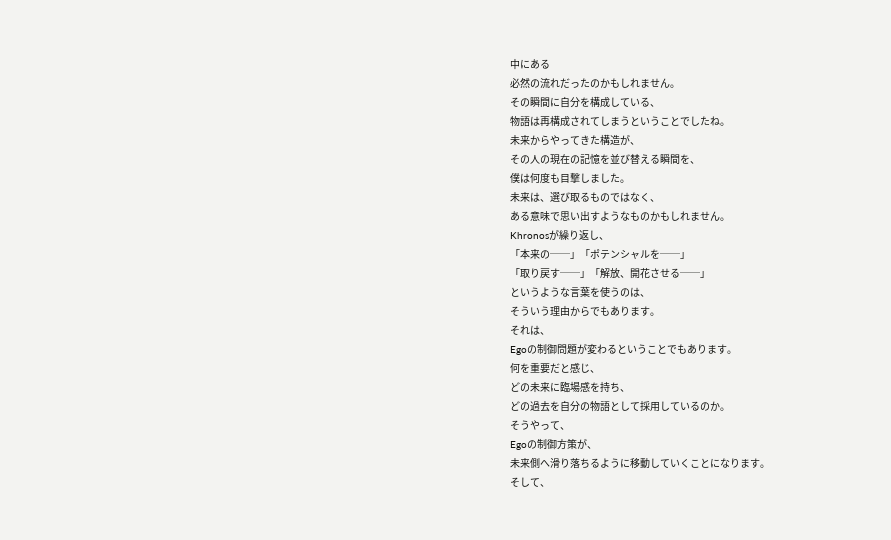中にある
必然の流れだったのかもしれません。
その瞬間に自分を構成している、
物語は再構成されてしまうということでしたね。
未来からやってきた構造が、
その人の現在の記憶を並び替える瞬間を、
僕は何度も目撃しました。
未来は、選び取るものではなく、
ある意味で思い出すようなものかもしれません。
Khronosが繰り返し、
「本来の──」「ポテンシャルを──」
「取り戻す──」「解放、開花させる──」
というような言葉を使うのは、
そういう理由からでもあります。
それは、
Egoの制御問題が変わるということでもあります。
何を重要だと感じ、
どの未来に臨場感を持ち、
どの過去を自分の物語として採用しているのか。
そうやって、
Egoの制御方策が、
未来側へ滑り落ちるように移動していくことになります。
そして、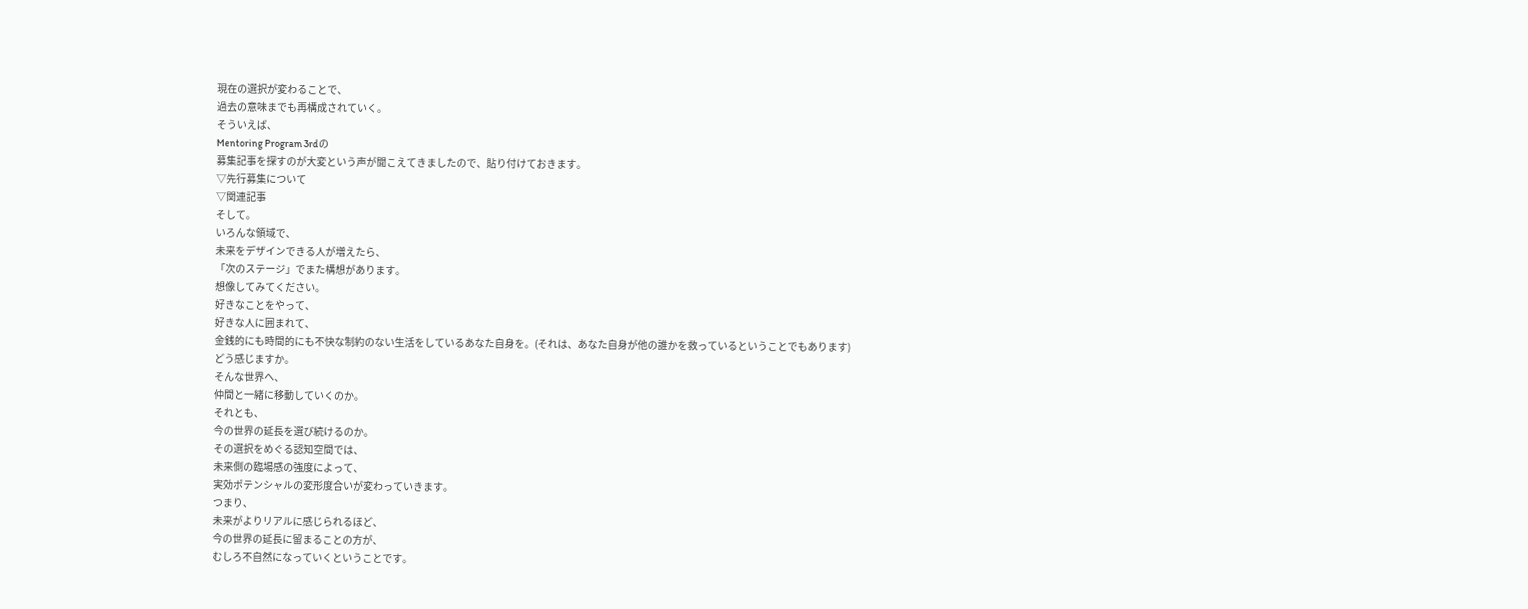現在の選択が変わることで、
過去の意味までも再構成されていく。
そういえば、
Mentoring Program 3rdの
募集記事を探すのが大変という声が聞こえてきましたので、貼り付けておきます。
▽先行募集について
▽関連記事
そして。
いろんな領域で、
未来をデザインできる人が増えたら、
「次のステージ」でまた構想があります。
想像してみてください。
好きなことをやって、
好きな人に囲まれて、
金銭的にも時間的にも不快な制約のない生活をしているあなた自身を。(それは、あなた自身が他の誰かを救っているということでもあります)
どう感じますか。
そんな世界へ、
仲間と一緒に移動していくのか。
それとも、
今の世界の延長を選び続けるのか。
その選択をめぐる認知空間では、
未来側の臨場感の強度によって、
実効ポテンシャルの変形度合いが変わっていきます。
つまり、
未来がよりリアルに感じられるほど、
今の世界の延長に留まることの方が、
むしろ不自然になっていくということです。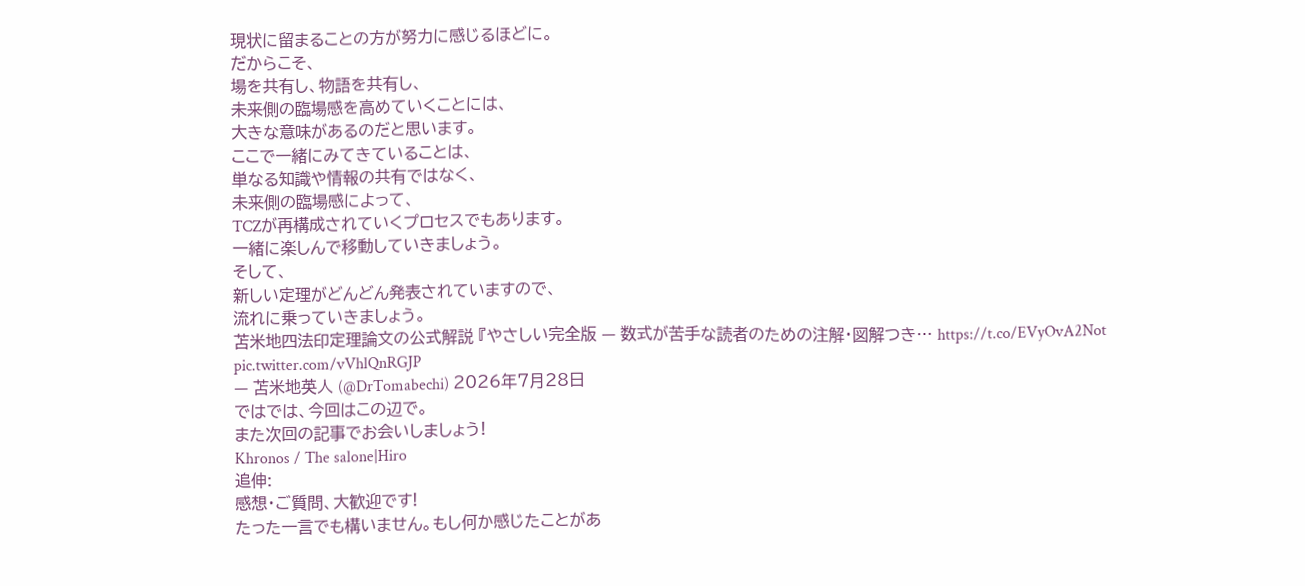現状に留まることの方が努力に感じるほどに。
だからこそ、
場を共有し、物語を共有し、
未来側の臨場感を高めていくことには、
大きな意味があるのだと思います。
ここで一緒にみてきていることは、
単なる知識や情報の共有ではなく、
未来側の臨場感によって、
TCZが再構成されていくプロセスでもあります。
一緒に楽しんで移動していきましょう。
そして、
新しい定理がどんどん発表されていますので、
流れに乗っていきましょう。
苫米地四法印定理論文の公式解説 『やさしい完全版 — 数式が苦手な読者のための注解・図解つき… https://t.co/EVyOvA2Not pic.twitter.com/vVhlQnRGJP
— 苫米地英人 (@DrTomabechi) 2026年7月28日
ではでは、今回はこの辺で。
また次回の記事でお会いしましょう!
Khronos / The salone|Hiro
追伸:
感想・ご質問、大歓迎です!
たった一言でも構いません。もし何か感じたことがあ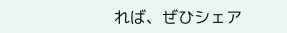れば、ぜひシェア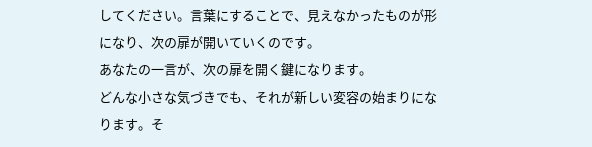してください。言葉にすることで、見えなかったものが形になり、次の扉が開いていくのです。
あなたの一言が、次の扉を開く鍵になります。
どんな小さな気づきでも、それが新しい変容の始まりになります。そ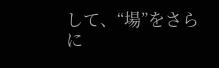して、“場”をさらに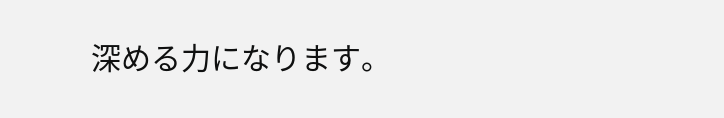深める力になります。